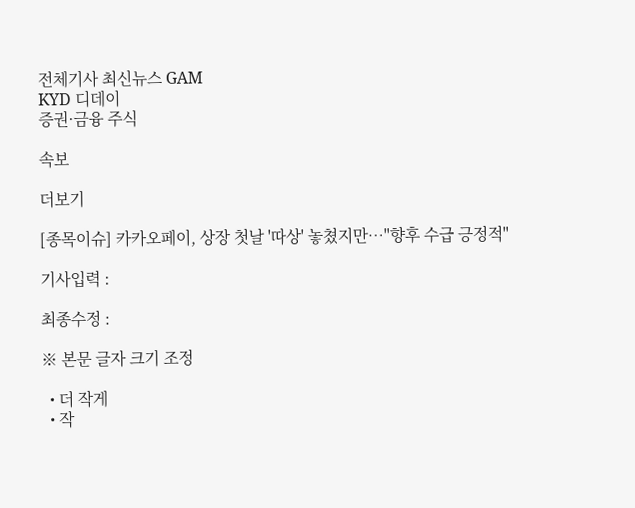전체기사 최신뉴스 GAM
KYD 디데이
증권·금융 주식

속보

더보기

[종목이슈] 카카오페이, 상장 첫날 '따상' 놓쳤지만…"향후 수급 긍정적"

기사입력 :

최종수정 :

※ 본문 글자 크기 조정

  • 더 작게
  • 작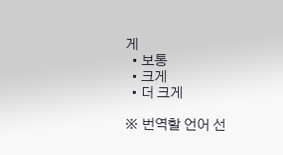게
  • 보통
  • 크게
  • 더 크게

※ 번역할 언어 선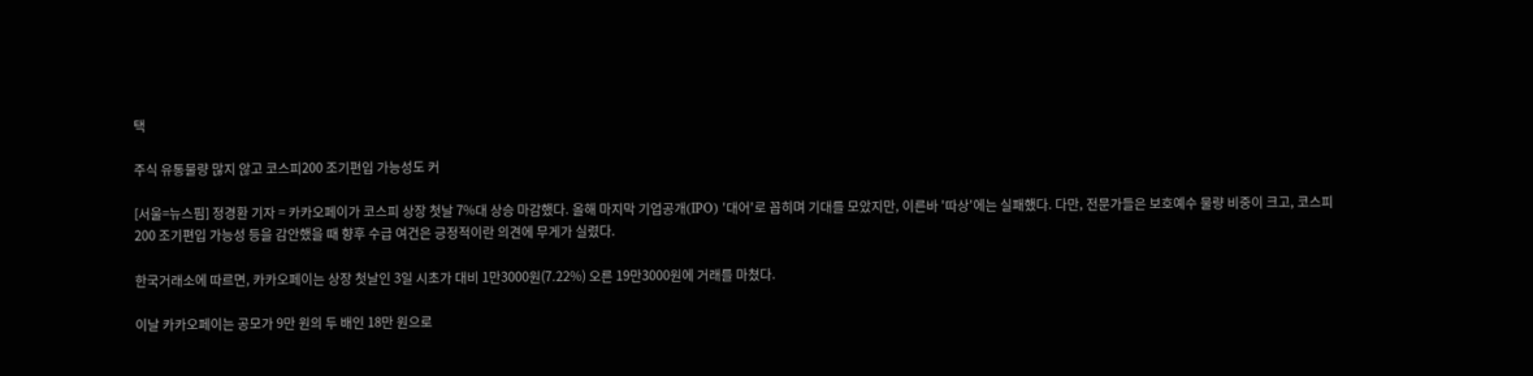택

주식 유통물량 많지 않고 코스피200 조기편입 가능성도 커

[서울=뉴스핌] 정경환 기자 = 카카오페이가 코스피 상장 첫날 7%대 상승 마감했다. 올해 마지막 기업공개(IPO) '대어'로 꼽히며 기대를 모았지만, 이른바 '따상'에는 실패했다. 다만, 전문가들은 보호예수 물량 비중이 크고, 코스피200 조기편입 가능성 등을 감안했을 때 향후 수급 여건은 긍정적이란 의견에 무게가 실렸다.

한국거래소에 따르면, 카카오페이는 상장 첫날인 3일 시초가 대비 1만3000원(7.22%) 오른 19만3000원에 거래를 마쳤다.

이날 카카오페이는 공모가 9만 원의 두 배인 18만 원으로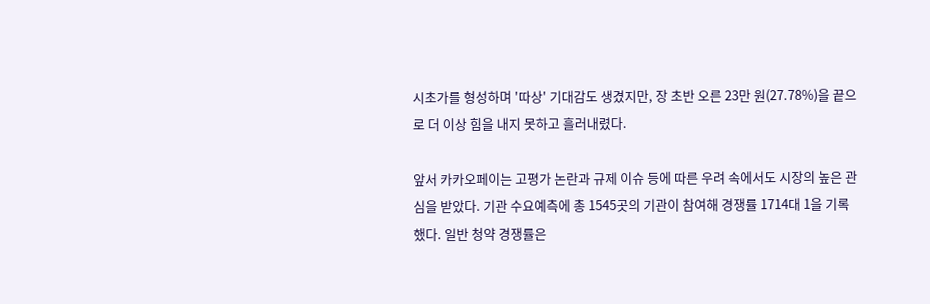시초가를 형성하며 '따상' 기대감도 생겼지만, 장 초반 오른 23만 원(27.78%)을 끝으로 더 이상 힘을 내지 못하고 흘러내렸다.

앞서 카카오페이는 고평가 논란과 규제 이슈 등에 따른 우려 속에서도 시장의 높은 관심을 받았다. 기관 수요예측에 총 1545곳의 기관이 참여해 경쟁률 1714대 1을 기록했다. 일반 청약 경쟁률은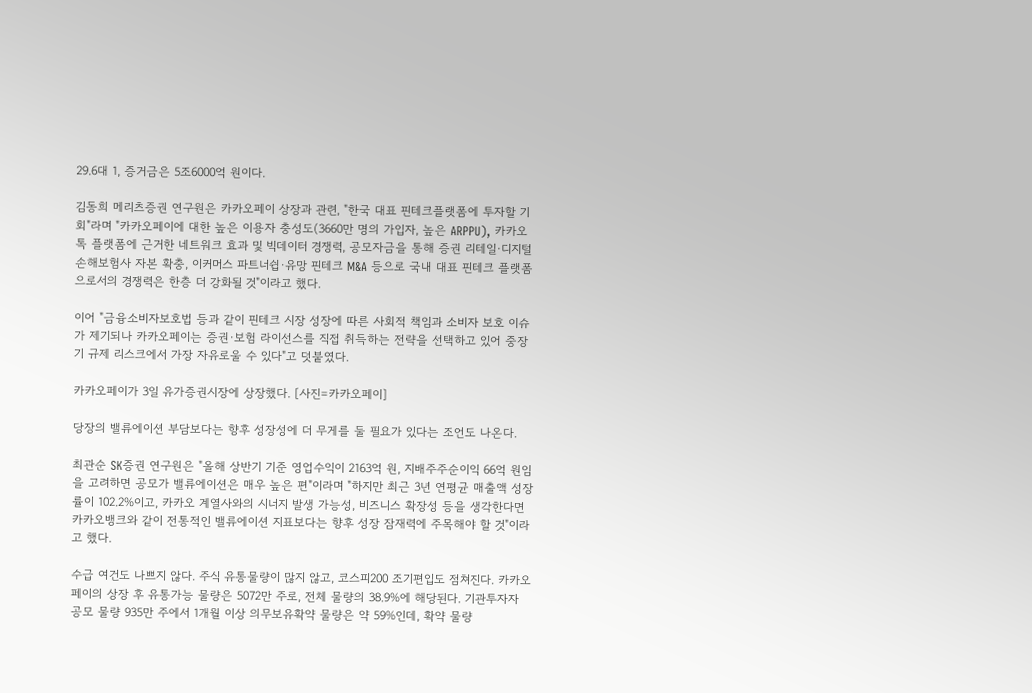29.6대 1, 증거금은 5조6000억 원이다.

김동희 메리츠증권 연구원은 카카오페이 상장과 관련, "한국 대표 핀테크플랫폼에 투자할 기회"라며 "카카오페이에 대한 높은 이용자 충성도(3660만 명의 가입자, 높은 ARPPU), 카카오톡 플랫폼에 근거한 네트워크 효과 및 빅데이터 경쟁력, 공모자금을 통해 증권 리테일·디지털 손해보험사 자본 확충, 이커머스 파트너쉽·유망 핀테크 M&A 등으로 국내 대표 핀테크 플랫폼으로서의 경쟁력은 한층 더 강화될 것"이라고 했다.

이어 "금융소비자보호법 등과 같이 핀테크 시장 성장에 따른 사회적 책임과 소비자 보호 이슈가 제기되나 카카오페이는 증권·보험 라이선스를 직접 취득하는 전략을 선택하고 있어 중장기 규제 리스크에서 가장 자유로울 수 있다"고 덧붙였다.

카카오페이가 3일 유가증권시장에 상장했다. [사진=카카오페이]

당장의 밸류에이션 부담보다는 향후 성장성에 더 무게를 둘 필요가 있다는 조언도 나온다.

최관순 SK증권 연구원은 "올해 상반기 기준 영업수익이 2163억 원, 지배주주순이익 66억 원임을 고려하면 공모가 밸류에이션은 매우 높은 편"이라며 "하지만 최근 3년 연평균 매출액 성장률이 102.2%이고, 카카오 계열사와의 시너지 발생 가능성, 비즈니스 확장성 등을 생각한다면 카카오뱅크와 같이 전통적인 밸류에이션 지표보다는 향후 성장 잠재력에 주목해야 할 것"이라고 했다.

수급 여건도 나쁘지 않다. 주식 유통물량이 많지 않고, 코스피200 조기편입도 점쳐진다. 카카오페이의 상장 후 유통가능 물량은 5072만 주로, 전체 물량의 38.9%에 해당된다. 기관투자자 공모 물량 935만 주에서 1개월 이상 의무보유확약 물량은 약 59%인데, 확약 물량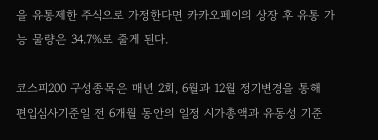을 유통제한 주식으로 가정한다면 카카오페이의 상장 후 유통 가능 물량은 34.7%로 줄게 된다.

코스피200 구성종목은 매년 2회, 6월과 12월 정기변경을 통해 편입심사기준일 전 6개월 동안의 일정 시가총액과 유동성 기준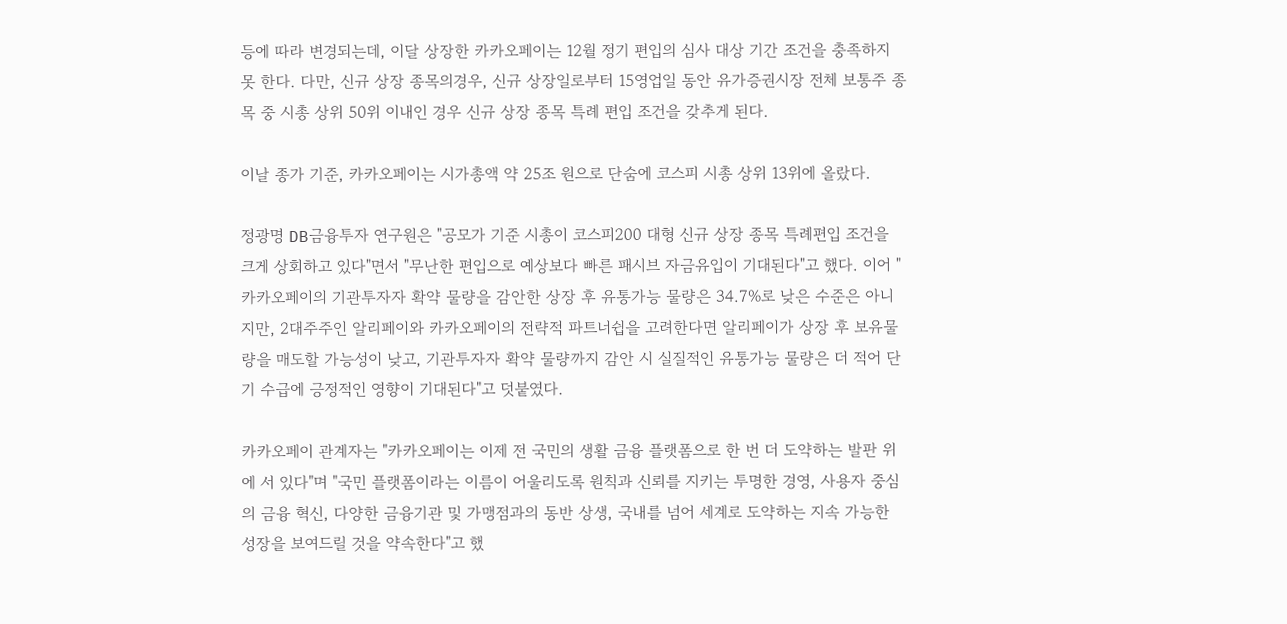등에 따라 변경되는데, 이달 상장한 카카오페이는 12월 정기 편입의 심사 대상 기간 조건을 충족하지 못 한다. 다만, 신규 상장 종목의경우, 신규 상장일로부터 15영업일 동안 유가증권시장 전체 보통주 종목 중 시총 상위 50위 이내인 경우 신규 상장 종목 특례 편입 조건을 갖추게 된다.

이날 종가 기준, 카카오페이는 시가총액 약 25조 원으로 단숨에 코스피 시총 상위 13위에 올랐다.

정광명 DB금융투자 연구원은 "공모가 기준 시총이 코스피200 대형 신규 상장 종목 특례편입 조건을 크게 상회하고 있다"면서 "무난한 편입으로 예상보다 빠른 패시브 자금유입이 기대된다"고 했다. 이어 "카카오페이의 기관투자자 확약 물량을 감안한 상장 후 유통가능 물량은 34.7%로 낮은 수준은 아니지만, 2대주주인 알리페이와 카카오페이의 전략적 파트너쉽을 고려한다면 알리페이가 상장 후 보유물량을 매도할 가능성이 낮고, 기관투자자 확약 물량까지 감안 시 실질적인 유통가능 물량은 더 적어 단기 수급에 긍정적인 영향이 기대된다"고 덧붙였다.

카카오페이 관계자는 "카카오페이는 이제 전 국민의 생활 금융 플랫폼으로 한 번 더 도약하는 발판 위에 서 있다"며 "국민 플랫폼이라는 이름이 어울리도록 원칙과 신뢰를 지키는 투명한 경영, 사용자 중심의 금융 혁신, 다양한 금융기관 및 가맹점과의 동반 상생, 국내를 넘어 세계로 도약하는 지속 가능한 성장을 보여드릴 것을 약속한다"고 했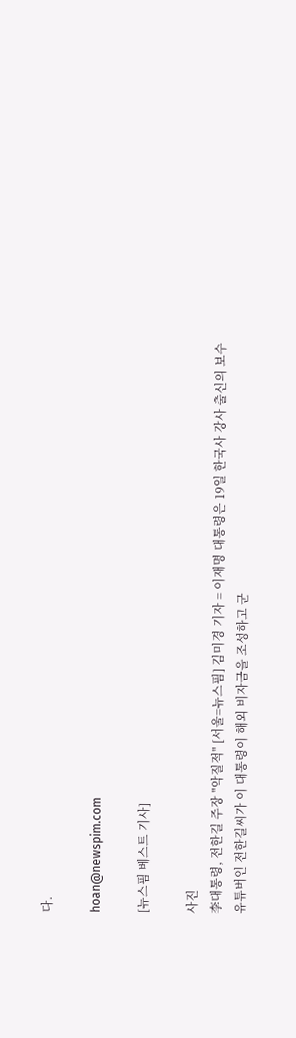다.

hoan@newspim.com

[뉴스핌 베스트 기사]

사진
李대통령, 전한길 주장 "악질적" [서울=뉴스핌] 김미경 기자 = 이재명 대통령은 19일 한국사 강사 출신의 보수 유튜버인 전한길씨가 이 대통령이 해외 비자금을 조성하고 군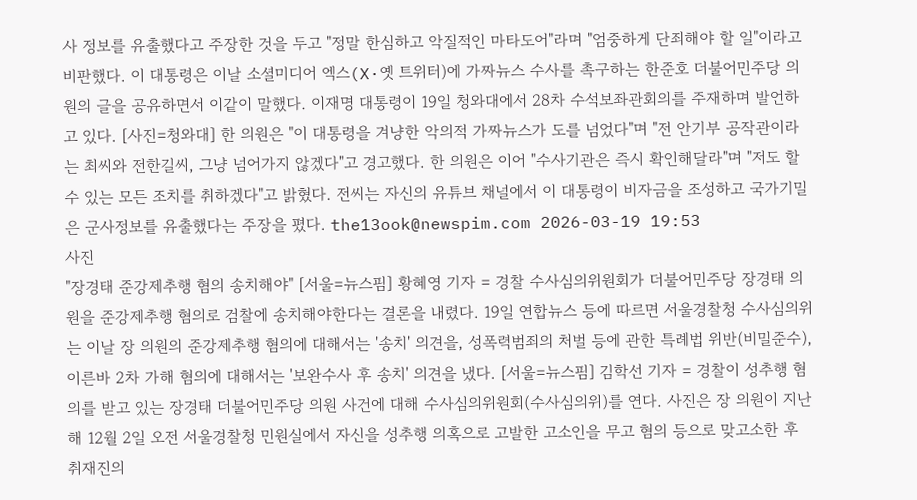사 정보를 유출했다고 주장한 것을 두고 "정말 한심하고 악질적인 마타도어"라며 "엄중하게 단죄해야 할 일"이라고 비판했다. 이 대통령은 이날 소셜미디어 엑스(X·옛 트위터)에 가짜뉴스 수사를 촉구하는 한준호 더불어민주당 의원의 글을 공유하면서 이같이 말했다. 이재명 대통령이 19일 청와대에서 28차 수석보좌관회의를 주재하며 발언하고 있다. [사진=청와대] 한 의원은 "이 대통령을 겨냥한 악의적 가짜뉴스가 도를 넘었다"며 "전 안기부 공작관이라는 최씨와 전한길씨, 그냥 넘어가지 않겠다"고 경고했다. 한 의원은 이어 "수사기관은 즉시 확인해달라"며 "저도 할 수 있는 모든 조치를 취하겠다"고 밝혔다. 전씨는 자신의 유튜브 채널에서 이 대통령이 비자금을 조성하고 국가기밀은 군사정보를 유출했다는 주장을 폈다. the13ook@newspim.com 2026-03-19 19:53
사진
"장경태 준강제추행 혐의 송치해야" [서울=뉴스핌] 황혜영 기자 = 경찰 수사심의위원회가 더불어민주당 장경태 의원을 준강제추행 혐의로 검찰에 송치해야한다는 결론을 내렸다. 19일 연합뉴스 등에 따르면 서울경찰청 수사심의위는 이날 장 의원의 준강제추행 혐의에 대해서는 '송치' 의견을, 성폭력범죄의 처벌 등에 관한 특례법 위반(비밀준수), 이른바 2차 가해 혐의에 대해서는 '보완수사 후 송치' 의견을 냈다. [서울=뉴스핌] 김학선 기자 = 경찰이 성추행 혐의를 받고 있는 장경태 더불어민주당 의원 사건에 대해 수사심의위원회(수사심의위)를 연다. 사진은 장 의원이 지난해 12월 2일 오전 서울경찰청 민원실에서 자신을 성추행 의혹으로 고발한 고소인을 무고 혐의 등으로 맞고소한 후 취재진의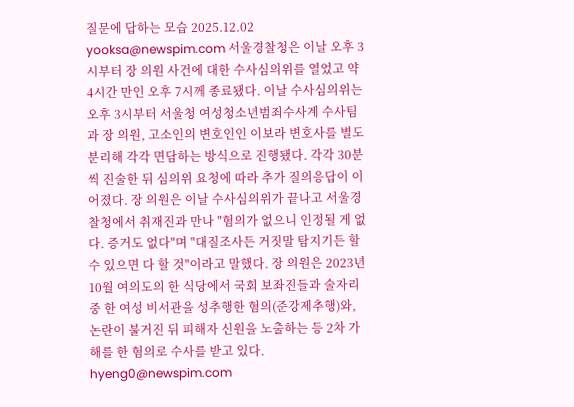질문에 답하는 모습 2025.12.02 yooksa@newspim.com 서울경찰청은 이날 오후 3시부터 장 의원 사건에 대한 수사심의위를 열었고 약 4시간 만인 오후 7시께 종료됐다. 이날 수사심의위는 오후 3시부터 서울청 여성청소년범죄수사계 수사팀과 장 의원, 고소인의 변호인인 이보라 변호사를 별도 분리해 각각 면담하는 방식으로 진행됐다. 각각 30분씩 진술한 뒤 심의위 요청에 따라 추가 질의응답이 이어졌다. 장 의원은 이날 수사심의위가 끝나고 서울경찰청에서 취재진과 만나 "혐의가 없으니 인정될 게 없다. 증거도 없다"며 "대질조사든 거짓말 탐지기든 할 수 있으면 다 할 것"이라고 말했다. 장 의원은 2023년 10월 여의도의 한 식당에서 국회 보좌진들과 술자리 중 한 여성 비서관을 성추행한 혐의(준강제추행)와, 논란이 불거진 뒤 피해자 신원을 노출하는 등 2차 가해를 한 혐의로 수사를 받고 있다. hyeng0@newspim.com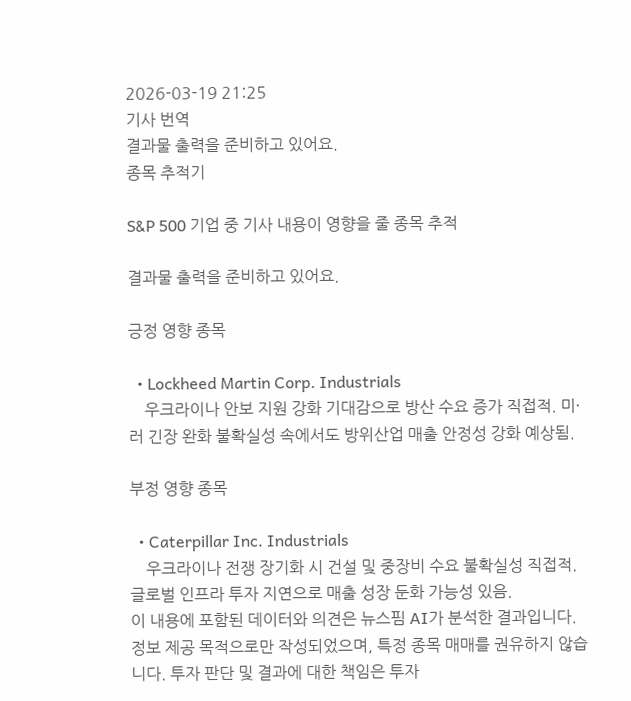2026-03-19 21:25
기사 번역
결과물 출력을 준비하고 있어요.
종목 추적기

S&P 500 기업 중 기사 내용이 영향을 줄 종목 추적

결과물 출력을 준비하고 있어요.

긍정 영향 종목

  • Lockheed Martin Corp. Industrials
    우크라이나 안보 지원 강화 기대감으로 방산 수요 증가 직접적. 미·러 긴장 완화 불확실성 속에서도 방위산업 매출 안정성 강화 예상됨.

부정 영향 종목

  • Caterpillar Inc. Industrials
    우크라이나 전쟁 장기화 시 건설 및 중장비 수요 불확실성 직접적. 글로벌 인프라 투자 지연으로 매출 성장 둔화 가능성 있음.
이 내용에 포함된 데이터와 의견은 뉴스핌 AI가 분석한 결과입니다. 정보 제공 목적으로만 작성되었으며, 특정 종목 매매를 권유하지 않습니다. 투자 판단 및 결과에 대한 책임은 투자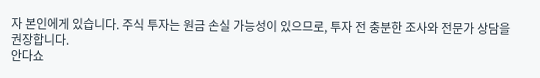자 본인에게 있습니다. 주식 투자는 원금 손실 가능성이 있으므로, 투자 전 충분한 조사와 전문가 상담을 권장합니다.
안다쇼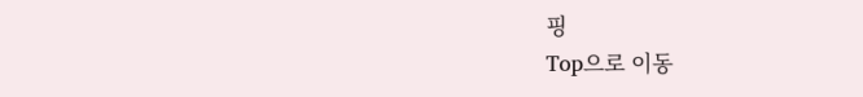핑
Top으로 이동